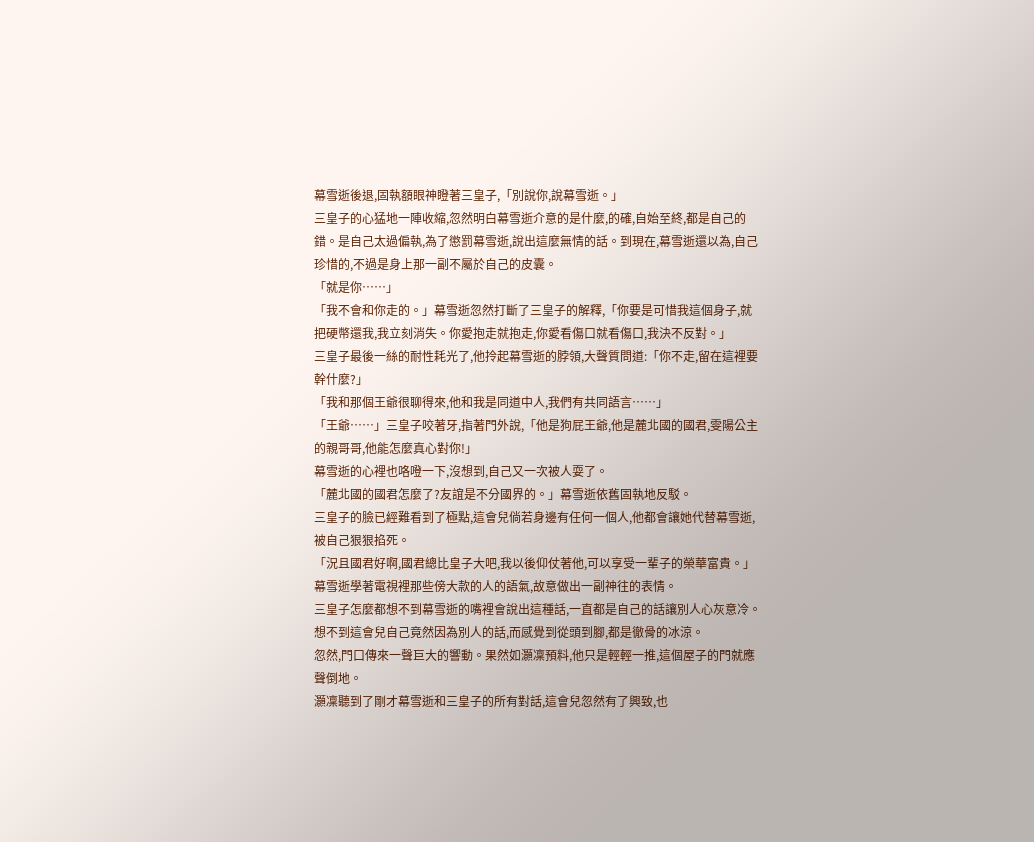幕雪逝後退,固執額眼神瞪著三皇子,「別說你,說幕雪逝。」
三皇子的心猛地一陣收縮,忽然明白幕雪逝介意的是什麼,的確,自始至終,都是自己的錯。是自己太過偏執,為了懲罰幕雪逝,說出這麼無情的話。到現在,幕雪逝還以為,自己珍惜的,不過是身上那一副不屬於自己的皮囊。
「就是你……」
「我不會和你走的。」幕雪逝忽然打斷了三皇子的解釋,「你要是可惜我這個身子,就把硬幣還我,我立刻消失。你愛抱走就抱走,你愛看傷口就看傷口,我決不反對。」
三皇子最後一絲的耐性耗光了,他拎起幕雪逝的脖領,大聲質問道:「你不走,留在這裡要幹什麼?」
「我和那個王爺很聊得來,他和我是同道中人,我們有共同語言……」
「王爺……」三皇子咬著牙,指著門外說,「他是狗屁王爺,他是麓北國的國君,雯陽公主的親哥哥,他能怎麼真心對你!」
幕雪逝的心裡也咯噔一下,沒想到,自己又一次被人耍了。
「麓北國的國君怎麼了?友誼是不分國界的。」幕雪逝依舊固執地反駁。
三皇子的臉已經難看到了極點,這會兒倘若身邊有任何一個人,他都會讓她代替幕雪逝,被自己狠狠掐死。
「況且國君好啊,國君總比皇子大吧,我以後仰仗著他,可以享受一輩子的榮華富貴。」幕雪逝學著電視裡那些傍大款的人的語氣,故意做出一副神往的表情。
三皇子怎麼都想不到幕雪逝的嘴裡會說出這種話,一直都是自己的話讓別人心灰意冷。想不到這會兒自己竟然因為別人的話,而感覺到從頭到腳,都是徹骨的冰涼。
忽然,門口傳來一聲巨大的響動。果然如灝凜預料,他只是輕輕一推,這個屋子的門就應聲倒地。
灝凜聽到了剛才幕雪逝和三皇子的所有對話,這會兒忽然有了興致,也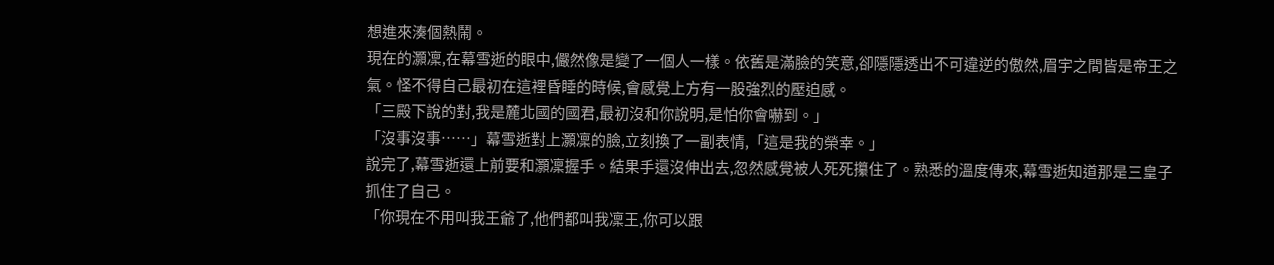想進來湊個熱鬧。
現在的灝凜,在幕雪逝的眼中,儼然像是變了一個人一樣。依舊是滿臉的笑意,卻隱隱透出不可違逆的傲然,眉宇之間皆是帝王之氣。怪不得自己最初在這裡昏睡的時候,會感覺上方有一股強烈的壓迫感。
「三殿下說的對,我是麓北國的國君,最初沒和你說明,是怕你會嚇到。」
「沒事沒事……」幕雪逝對上灝凜的臉,立刻換了一副表情,「這是我的榮幸。」
說完了,幕雪逝還上前要和灝凜握手。結果手還沒伸出去,忽然感覺被人死死攥住了。熟悉的溫度傳來,幕雪逝知道那是三皇子抓住了自己。
「你現在不用叫我王爺了,他們都叫我凜王,你可以跟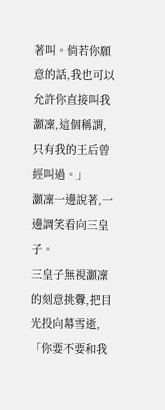著叫。倘若你願意的話,我也可以允許你直接叫我灝凜,這個稱謂,只有我的王后曾經叫過。」
灝凜一邊說著,一邊調笑看向三皇子。
三皇子無視灝凜的刻意挑釁,把目光投向幕雪逝,「你要不要和我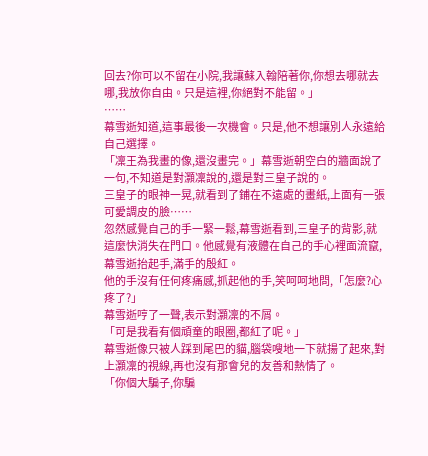回去?你可以不留在小院,我讓蘇入翰陪著你,你想去哪就去哪,我放你自由。只是這裡,你絕對不能留。」
……
幕雪逝知道,這事最後一次機會。只是,他不想讓別人永遠給自己選擇。
「凜王為我畫的像,還沒畫完。」幕雪逝朝空白的牆面說了一句,不知道是對灝凜說的,還是對三皇子說的。
三皇子的眼神一晃,就看到了鋪在不遠處的畫紙,上面有一張可愛調皮的臉……
忽然感覺自己的手一緊一鬆,幕雪逝看到,三皇子的背影,就這麼快消失在門口。他感覺有液體在自己的手心裡面流竄,幕雪逝抬起手,滿手的殷紅。
他的手沒有任何疼痛感,抓起他的手,笑呵呵地問,「怎麼?心疼了?」
幕雪逝哼了一聲,表示對灝凜的不屑。
「可是我看有個頑童的眼圈,都紅了呢。」
幕雪逝像只被人踩到尾巴的貓,腦袋嗖地一下就揚了起來,對上灝凜的視線,再也沒有那會兒的友善和熱情了。
「你個大騙子,你騙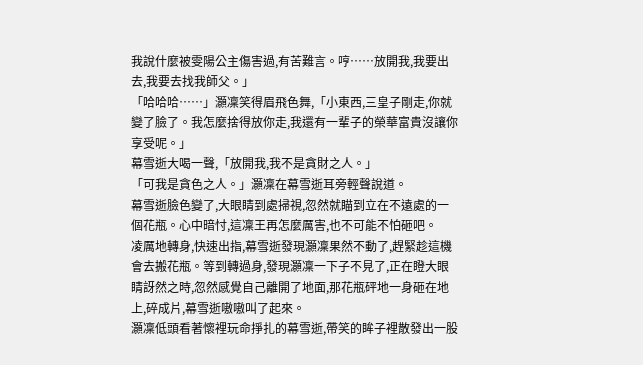我說什麼被雯陽公主傷害過,有苦難言。哼……放開我,我要出去,我要去找我師父。」
「哈哈哈……」灝凜笑得眉飛色舞,「小東西,三皇子剛走,你就變了臉了。我怎麼捨得放你走,我還有一輩子的榮華富貴沒讓你享受呢。」
幕雪逝大喝一聲,「放開我,我不是貪財之人。」
「可我是貪色之人。」灝凜在幕雪逝耳旁輕聲說道。
幕雪逝臉色變了,大眼睛到處掃視,忽然就瞄到立在不遠處的一個花瓶。心中暗忖,這凜王再怎麼厲害,也不可能不怕砸吧。
凌厲地轉身,快速出指,幕雪逝發現灝凜果然不動了,趕緊趁這機會去搬花瓶。等到轉過身,發現灝凜一下子不見了,正在瞪大眼睛訝然之時,忽然感覺自己離開了地面,那花瓶砰地一身砸在地上,碎成片,幕雪逝嗷嗷叫了起來。
灝凜低頭看著懷裡玩命掙扎的幕雪逝,帶笑的眸子裡散發出一股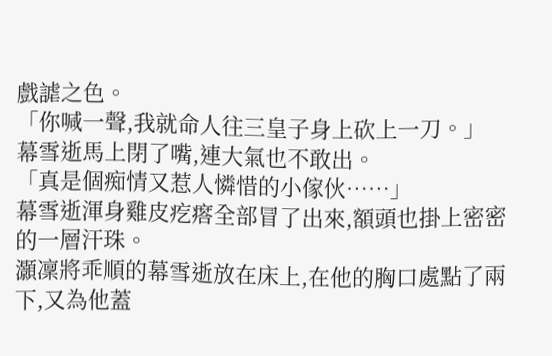戲謔之色。
「你喊一聲,我就命人往三皇子身上砍上一刀。」
幕雪逝馬上閉了嘴,連大氣也不敢出。
「真是個痴情又惹人憐惜的小傢伙……」
幕雪逝渾身雞皮疙瘩全部冒了出來,額頭也掛上密密的一層汗珠。
灝凜將乖順的幕雪逝放在床上,在他的胸口處點了兩下,又為他蓋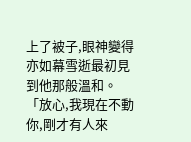上了被子,眼神變得亦如幕雪逝最初見到他那般溫和。
「放心,我現在不動你,剛才有人來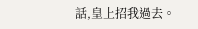話,皇上招我過去。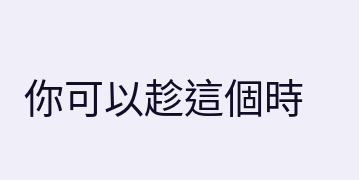你可以趁這個時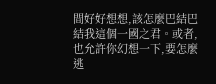間好好想想,該怎麼巴結巴結我這個一國之君。或者,也允許你幻想一下,要怎麼逃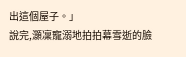出這個屋子。」
說完,灝凜寵溺地拍拍幕雪逝的臉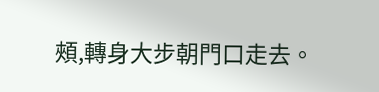頰,轉身大步朝門口走去。